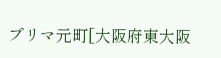プリマ元町[大阪府東大阪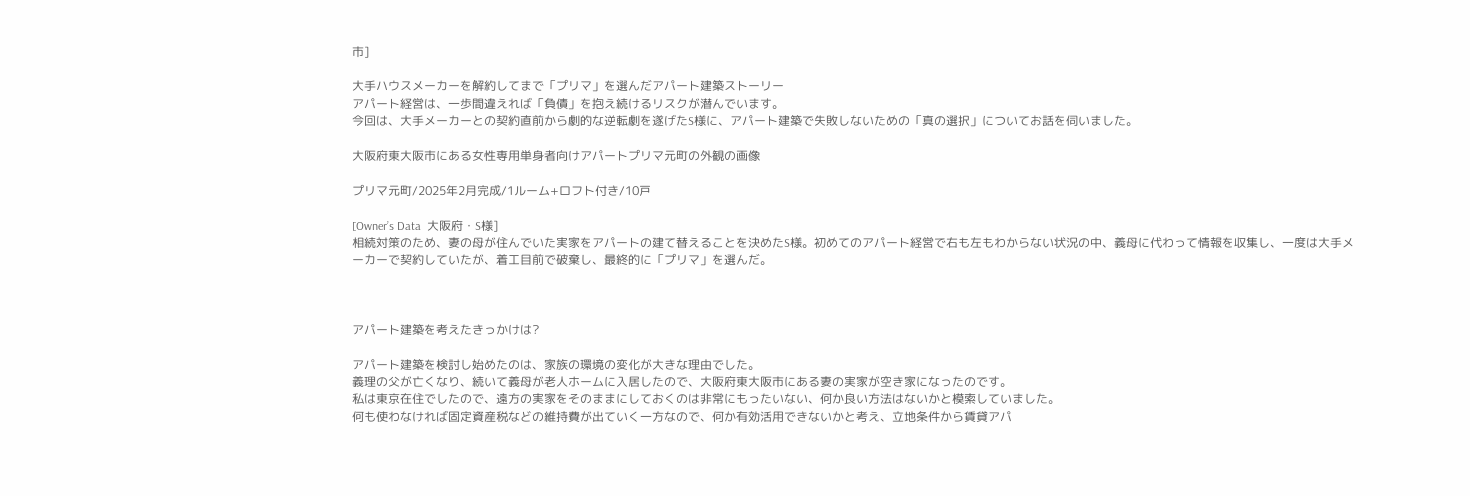市]

大手ハウスメーカーを解約してまで「プリマ」を選んだアパート建築ストーリー
アパート経営は、一歩間違えれば「負債」を抱え続けるリスクが潜んでいます。
今回は、大手メーカーとの契約直前から劇的な逆転劇を遂げたS様に、アパート建築で失敗しないための「真の選択」についてお話を伺いました。

大阪府東大阪市にある女性専用単身者向けアパートプリマ元町の外観の画像

プリマ元町/2025年2月完成/1ルーム+ロフト付き/10戸

[Owner’s Data  大阪府・S様]
相続対策のため、妻の母が住んでいた実家をアパートの建て替えることを決めたS様。初めてのアパート経営で右も左もわからない状況の中、義母に代わって情報を収集し、一度は大手メーカーで契約していたが、着工目前で破棄し、最終的に「プリマ」を選んだ。



アパート建築を考えたきっかけは?

アパート建築を検討し始めたのは、家族の環境の変化が大きな理由でした。
義理の父が亡くなり、続いて義母が老人ホームに入居したので、大阪府東大阪市にある妻の実家が空き家になったのです。
私は東京在住でしたので、遠方の実家をそのままにしておくのは非常にもったいない、何か良い方法はないかと模索していました。
何も使わなければ固定資産税などの維持費が出ていく一方なので、何か有効活用できないかと考え、立地条件から賃貸アパ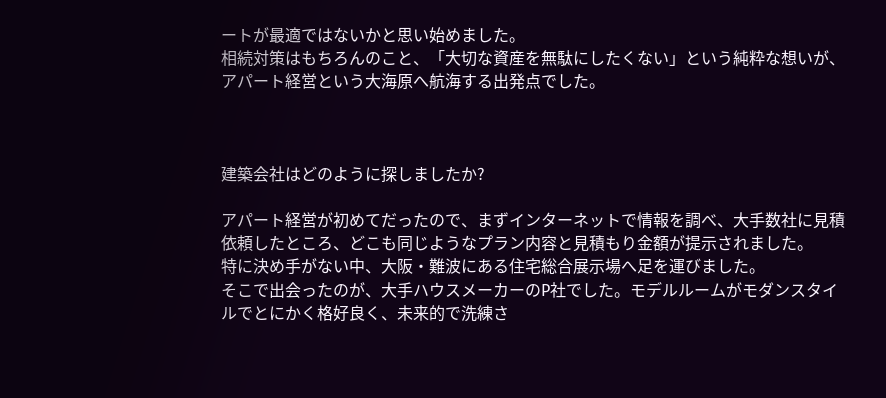ートが最適ではないかと思い始めました。
相続対策はもちろんのこと、「大切な資産を無駄にしたくない」という純粋な想いが、アパート経営という大海原へ航海する出発点でした。



建築会社はどのように探しましたか?

アパート経営が初めてだったので、まずインターネットで情報を調べ、大手数社に見積依頼したところ、どこも同じようなプラン内容と見積もり金額が提示されました。
特に決め手がない中、大阪・難波にある住宅総合展示場へ足を運びました。
そこで出会ったのが、大手ハウスメーカーのP社でした。モデルルームがモダンスタイルでとにかく格好良く、未来的で洗練さ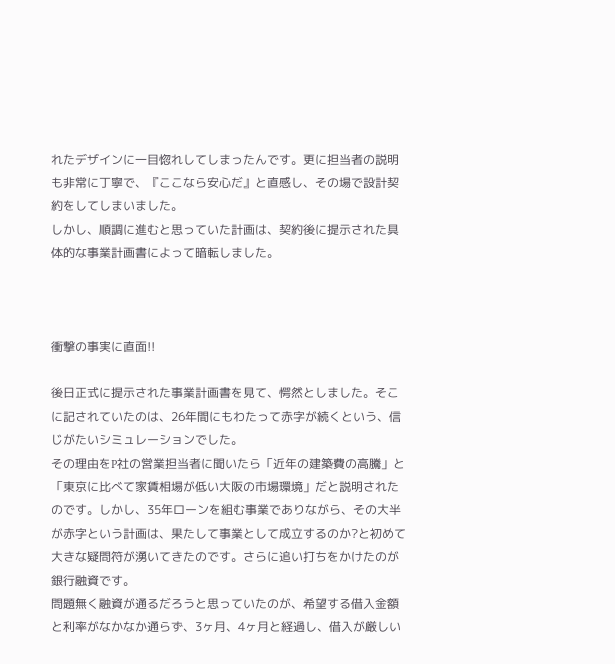れたデザインに一目惚れしてしまったんです。更に担当者の説明も非常に丁寧で、『ここなら安心だ』と直感し、その場で設計契約をしてしまいました。
しかし、順調に進むと思っていた計画は、契約後に提示された具体的な事業計画書によって暗転しました。



衝撃の事実に直面!!

後日正式に提示された事業計画書を見て、愕然としました。そこに記されていたのは、26年間にもわたって赤字が続くという、信じがたいシミュレーションでした。
その理由をP社の営業担当者に聞いたら「近年の建築費の高騰」と「東京に比べて家賃相場が低い大阪の市場環境」だと説明されたのです。しかし、35年ローンを組む事業でありながら、その大半が赤字という計画は、果たして事業として成立するのか?と初めて大きな疑問符が湧いてきたのです。さらに追い打ちをかけたのが銀行融資です。
問題無く融資が通るだろうと思っていたのが、希望する借入金額と利率がなかなか通らず、3ヶ月、4ヶ月と経過し、借入が厳しい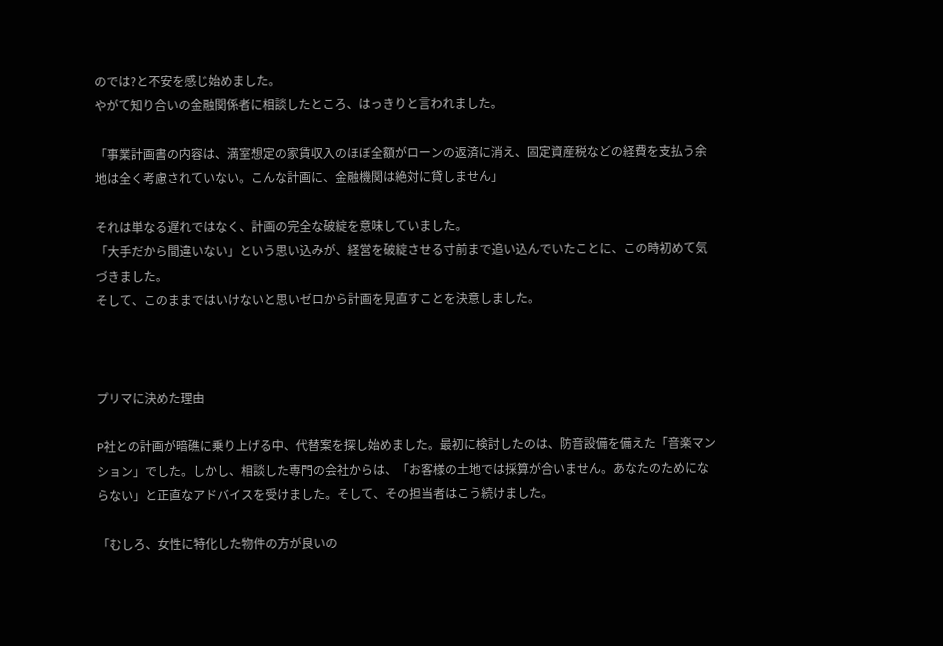のでは?と不安を感じ始めました。
やがて知り合いの金融関係者に相談したところ、はっきりと言われました。

「事業計画書の内容は、満室想定の家賃収入のほぼ全額がローンの返済に消え、固定資産税などの経費を支払う余地は全く考慮されていない。こんな計画に、金融機関は絶対に貸しません」

それは単なる遅れではなく、計画の完全な破綻を意味していました。
「大手だから間違いない」という思い込みが、経営を破綻させる寸前まで追い込んでいたことに、この時初めて気づきました。
そして、このままではいけないと思いゼロから計画を見直すことを決意しました。



プリマに決めた理由

P社との計画が暗礁に乗り上げる中、代替案を探し始めました。最初に検討したのは、防音設備を備えた「音楽マンション」でした。しかし、相談した専門の会社からは、「お客様の土地では採算が合いません。あなたのためにならない」と正直なアドバイスを受けました。そして、その担当者はこう続けました。

「むしろ、女性に特化した物件の方が良いの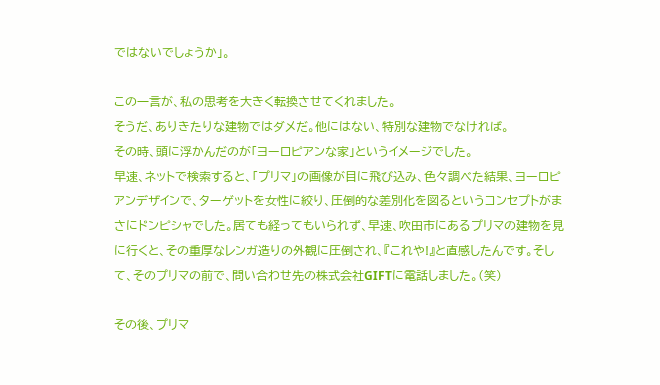ではないでしょうか」。

この一言が、私の思考を大きく転換させてくれました。
そうだ、ありきたりな建物ではダメだ。他にはない、特別な建物でなければ。
その時、頭に浮かんだのが「ヨーロピアンな家」というイメージでした。
早速、ネットで検索すると、「プリマ」の画像が目に飛び込み、色々調べた結果、ヨーロピアンデザインで、ターゲットを女性に絞り、圧倒的な差別化を図るというコンセプトがまさにドンピシャでした。居ても経ってもいられず、早速、吹田市にあるプリマの建物を見に行くと、その重厚なレンガ造りの外観に圧倒され、『これや!』と直感したんです。そして、そのプリマの前で、問い合わせ先の株式会社GIFTに電話しました。(笑)

その後、プリマ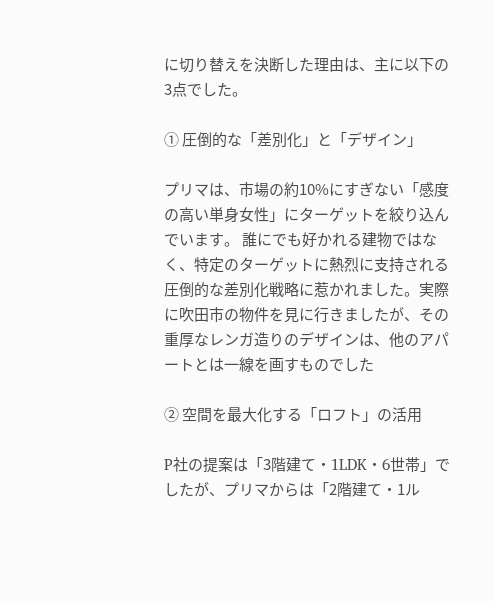に切り替えを決断した理由は、主に以下の3点でした。

① 圧倒的な「差別化」と「デザイン」

プリマは、市場の約10%にすぎない「感度の高い単身女性」にターゲットを絞り込んでいます。 誰にでも好かれる建物ではなく、特定のターゲットに熱烈に支持される圧倒的な差別化戦略に惹かれました。実際に吹田市の物件を見に行きましたが、その重厚なレンガ造りのデザインは、他のアパートとは一線を画すものでした

② 空間を最大化する「ロフト」の活用

P社の提案は「3階建て・1LDK・6世帯」でしたが、プリマからは「2階建て・1ル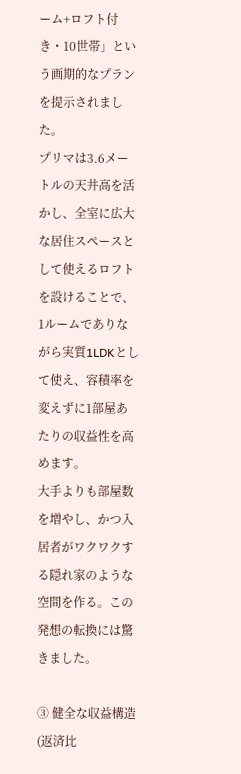ーム+ロフト付き・10世帯」という画期的なプランを提示されました。
プリマは3.6メートルの天井高を活かし、全室に広大な居住スペースとして使えるロフトを設けることで、1ルームでありながら実質1LDKとして使え、容積率を変えずに1部屋あたりの収益性を高めます。
大手よりも部屋数を増やし、かつ入居者がワクワクする隠れ家のような空間を作る。この発想の転換には驚きました。

③ 健全な収益構造(返済比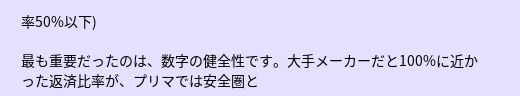率50%以下)

最も重要だったのは、数字の健全性です。大手メーカーだと100%に近かった返済比率が、プリマでは安全圏と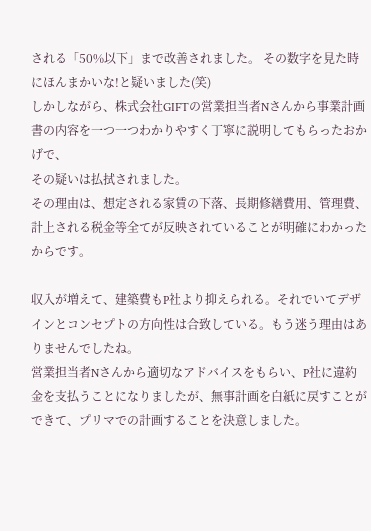される「50%以下」まで改善されました。 その数字を見た時にほんまかいな!と疑いました(笑)
しかしながら、株式会社GIFTの営業担当者Nさんから事業計画書の内容を一つ一つわかりやすく丁寧に説明してもらったおかげで、
その疑いは払拭されました。
その理由は、想定される家賃の下落、長期修繕費用、管理費、計上される税金等全てが反映されていることが明確にわかったからです。

収入が増えて、建築費もP社より抑えられる。それでいてデザインとコンセプトの方向性は合致している。もう迷う理由はありませんでしたね。
営業担当者Nさんから適切なアドバイスをもらい、P社に違約金を支払うことになりましたが、無事計画を白紙に戻すことができて、プリマでの計画することを決意しました。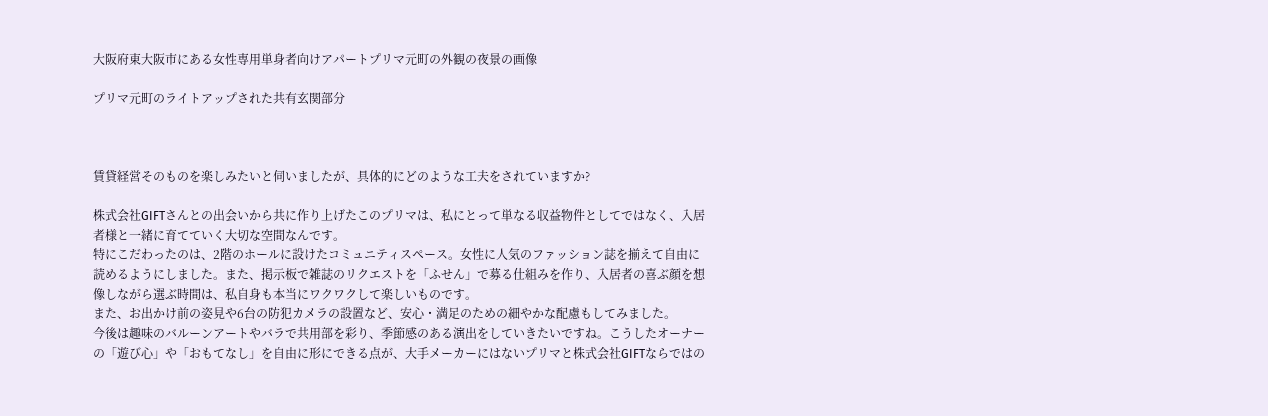大阪府東大阪市にある女性専用単身者向けアパートプリマ元町の外観の夜景の画像

プリマ元町のライトアップされた共有玄関部分



賃貸経営そのものを楽しみたいと伺いましたが、具体的にどのような工夫をされていますか?

株式会社GIFTさんとの出会いから共に作り上げたこのプリマは、私にとって単なる収益物件としてではなく、入居者様と一緒に育てていく大切な空間なんです。
特にこだわったのは、2階のホールに設けたコミュニティスペース。女性に人気のファッション誌を揃えて自由に読めるようにしました。また、掲示板で雑誌のリクエストを「ふせん」で募る仕組みを作り、入居者の喜ぶ顔を想像しながら選ぶ時間は、私自身も本当にワクワクして楽しいものです。
また、お出かけ前の姿見や6台の防犯カメラの設置など、安心・満足のための細やかな配慮もしてみました。
今後は趣味のバルーンアートやバラで共用部を彩り、季節感のある演出をしていきたいですね。こうしたオーナーの「遊び心」や「おもてなし」を自由に形にできる点が、大手メーカーにはないプリマと株式会社GIFTならではの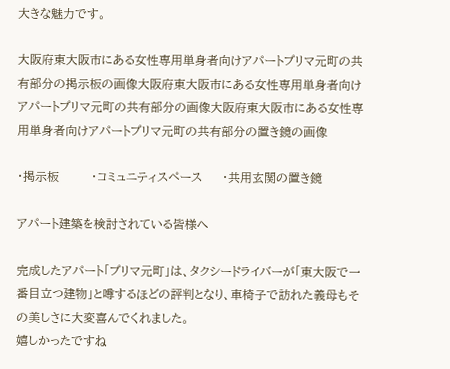大きな魅力です。

大阪府東大阪市にある女性専用単身者向けアパートプリマ元町の共有部分の掲示板の画像大阪府東大阪市にある女性専用単身者向けアパートプリマ元町の共有部分の画像大阪府東大阪市にある女性専用単身者向けアパートプリマ元町の共有部分の置き鏡の画像

・掲示板        ・コミュニティスペース     ・共用玄関の置き鏡

アパート建築を検討されている皆様へ

完成したアパート「プリマ元町」は、タクシードライバーが「東大阪で一番目立つ建物」と噂するほどの評判となり、車椅子で訪れた義母もその美しさに大変喜んでくれました。
嬉しかったですね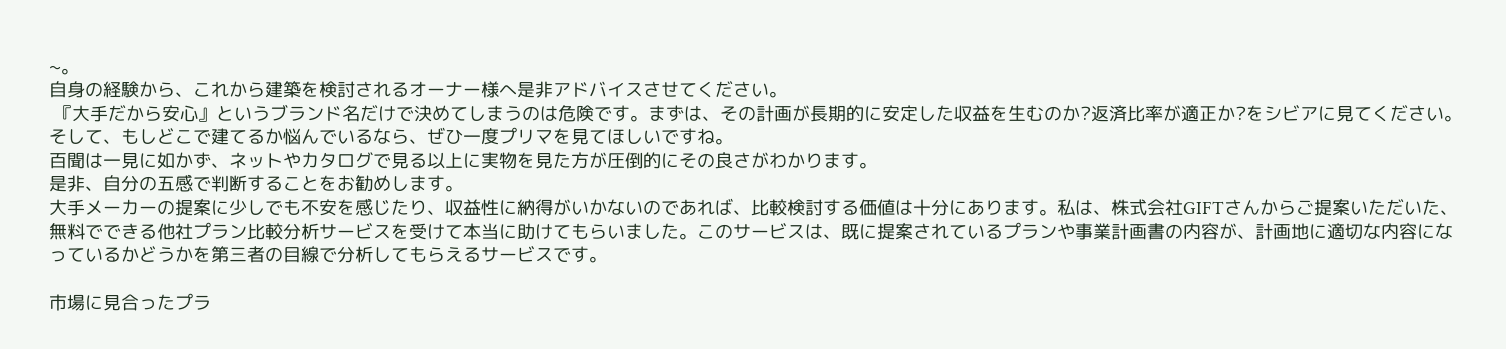~。
自身の経験から、これから建築を検討されるオーナー様へ是非アドバイスさせてください。
 『大手だから安心』というブランド名だけで決めてしまうのは危険です。まずは、その計画が長期的に安定した収益を生むのか?返済比率が適正か?をシビアに見てください。
そして、もしどこで建てるか悩んでいるなら、ぜひ一度プリマを見てほしいですね。
百聞は一見に如かず、ネットやカタログで見る以上に実物を見た方が圧倒的にその良さがわかります。
是非、自分の五感で判断することをお勧めします。
大手メーカーの提案に少しでも不安を感じたり、収益性に納得がいかないのであれば、比較検討する価値は十分にあります。私は、株式会社GIFTさんからご提案いただいた、無料でできる他社プラン比較分析サービスを受けて本当に助けてもらいました。このサービスは、既に提案されているプランや事業計画書の内容が、計画地に適切な内容になっているかどうかを第三者の目線で分析してもらえるサービスです。

市場に見合ったプラ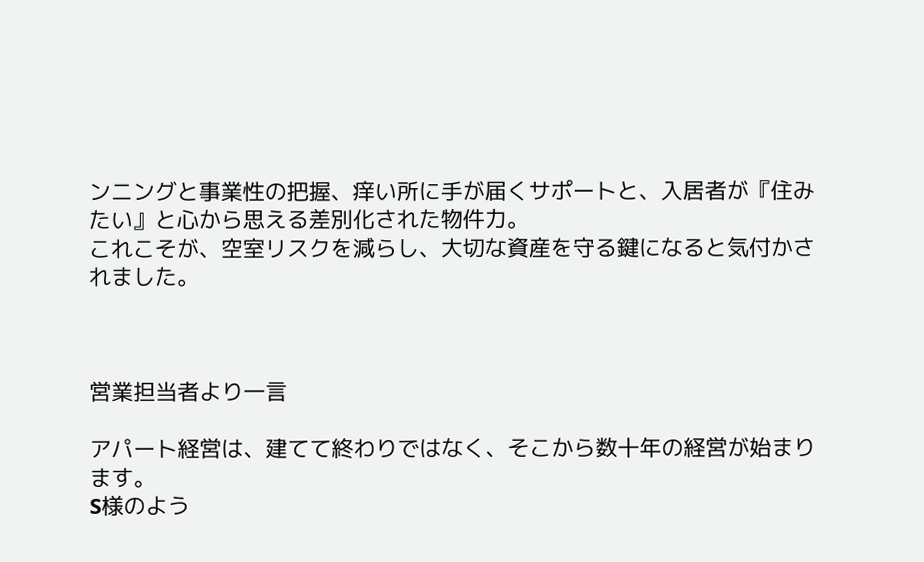ンニングと事業性の把握、痒い所に手が届くサポートと、入居者が『住みたい』と心から思える差別化された物件力。
これこそが、空室リスクを減らし、大切な資産を守る鍵になると気付かされました。



営業担当者より一言

アパート経営は、建てて終わりではなく、そこから数十年の経営が始まります。
S様のよう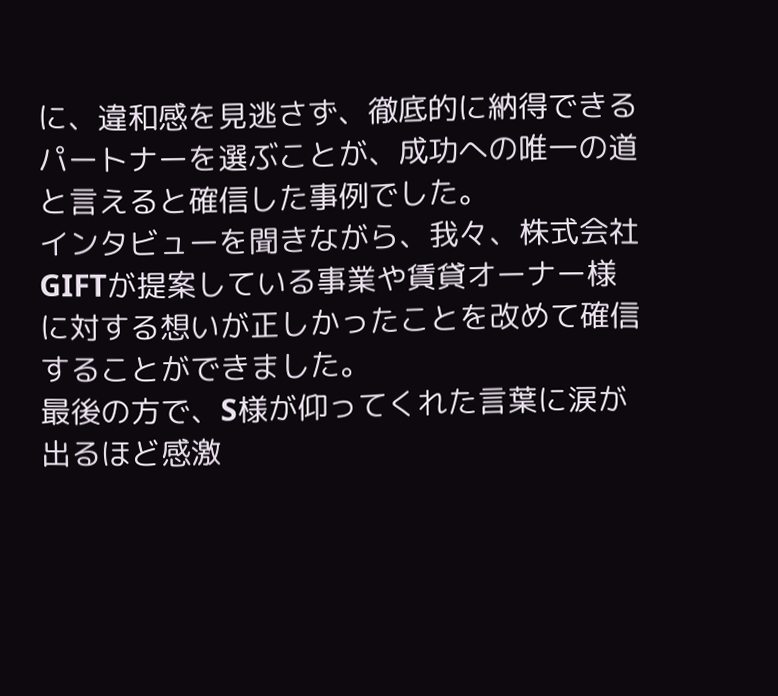に、違和感を見逃さず、徹底的に納得できるパートナーを選ぶことが、成功への唯一の道と言えると確信した事例でした。
インタビューを聞きながら、我々、株式会社GIFTが提案している事業や賃貸オーナー様に対する想いが正しかったことを改めて確信することができました。
最後の方で、S様が仰ってくれた言葉に涙が出るほど感激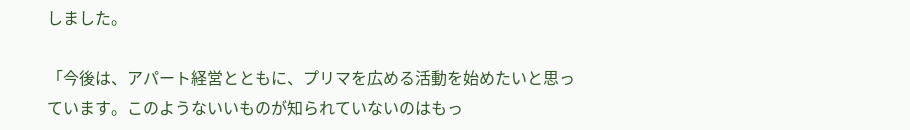しました。

「今後は、アパート経営とともに、プリマを広める活動を始めたいと思っています。このようないいものが知られていないのはもっ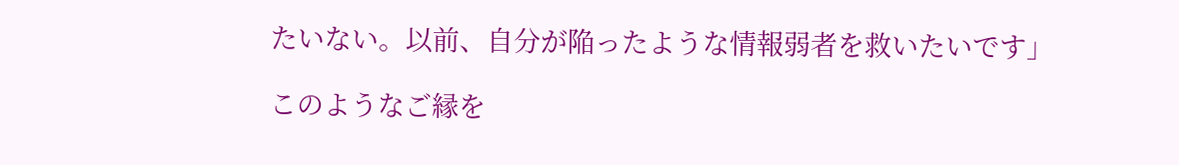たいない。以前、自分が陥ったような情報弱者を救いたいです」

このようなご縁を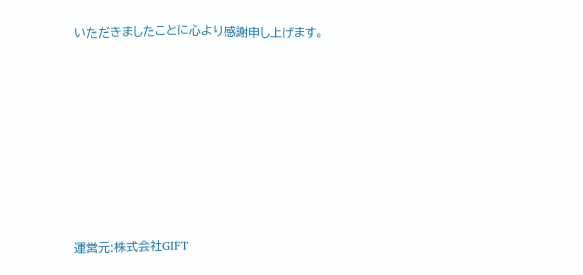いただきましたことに心より感謝申し上げます。









運営元:株式会社GIFT